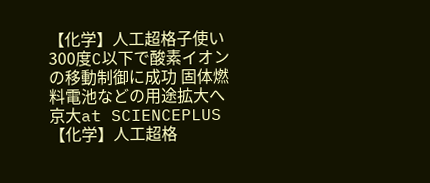【化学】人工超格子使い300度C以下で酸素イオンの移動制御に成功 固体燃料電池などの用途拡大へ 京大at SCIENCEPLUS
【化学】人工超格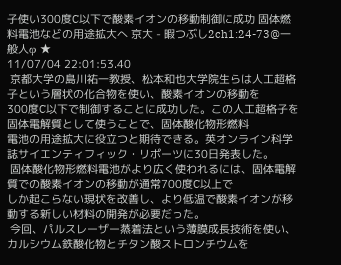子使い300度C以下で酸素イオンの移動制御に成功 固体燃料電池などの用途拡大へ 京大 - 暇つぶし2ch1:24-73@一般人φ ★
11/07/04 22:01:53.40
 京都大学の島川祐一教授、松本和也大学院生らは人工超格子という層状の化合物を使い、酸素イオンの移動を
300度C以下で制御することに成功した。この人工超格子を固体電解質として使うことで、固体酸化物形燃料
電池の用途拡大に役立つと期待できる。英オンライン科学誌サイエンティフィック・リポーツに30日発表した。
 固体酸化物形燃料電池がより広く使われるには、固体電解質での酸素イオンの移動が通常700度C以上で
しか起こらない現状を改善し、より低温で酸素イオンが移動する新しい材料の開発が必要だった。
 今回、パルスレーザー蒸着法という薄膜成長技術を使い、カルシウム鉄酸化物とチタン酸ストロンチウムを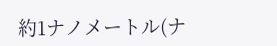約1ナノメートル(ナ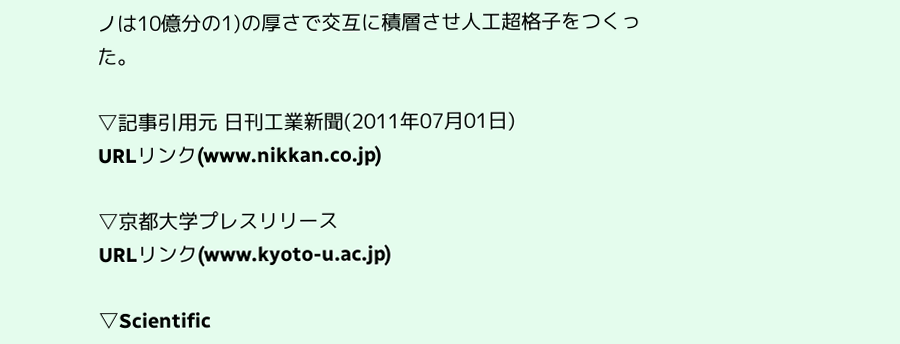ノは10億分の1)の厚さで交互に積層させ人工超格子をつくった。

▽記事引用元 日刊工業新聞(2011年07月01日)
URLリンク(www.nikkan.co.jp)

▽京都大学プレスリリース
URLリンク(www.kyoto-u.ac.jp)

▽Scientific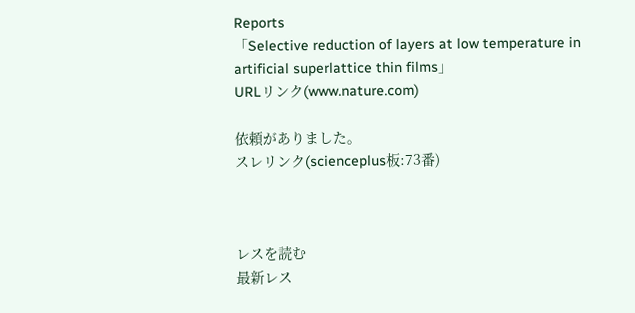Reports
「Selective reduction of layers at low temperature in artificial superlattice thin films」
URLリンク(www.nature.com)

依頼がありました。
スレリンク(scienceplus板:73番)



レスを読む
最新レス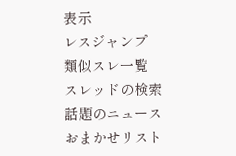表示
レスジャンプ
類似スレ一覧
スレッドの検索
話題のニュース
おまかせリスト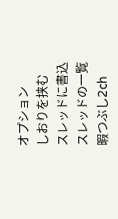オプション
しおりを挟む
スレッドに書込
スレッドの一覧
暇つぶし2ch